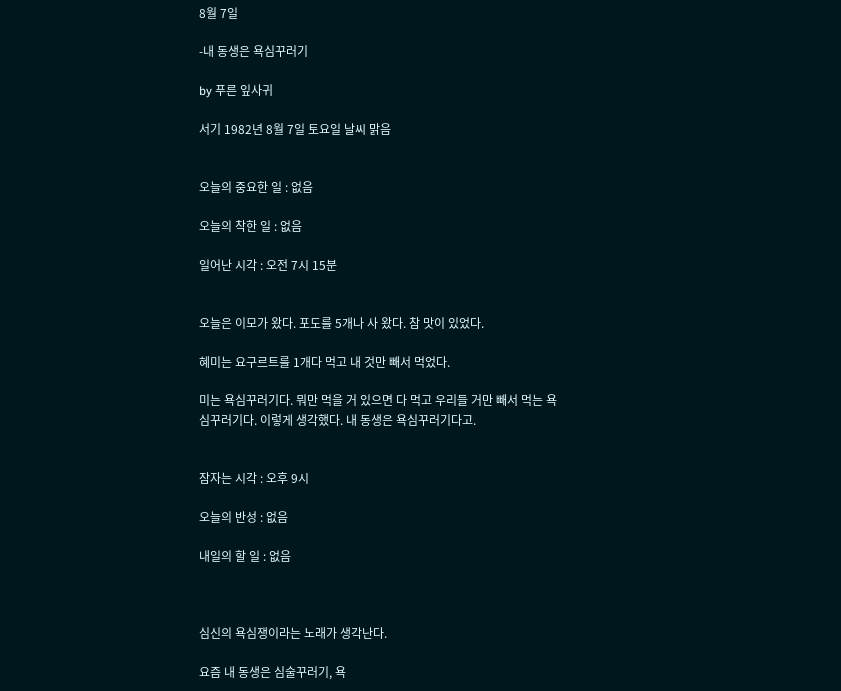8월 7일

-내 동생은 욕심꾸러기

by 푸른 잎사귀

서기 1982년 8월 7일 토요일 날씨 맑음


오늘의 중요한 일 : 없음

오늘의 착한 일 : 없음

일어난 시각 : 오전 7시 15분


오늘은 이모가 왔다. 포도를 5개나 사 왔다. 참 맛이 있었다.

혜미는 요구르트를 1개다 먹고 내 것만 빼서 먹었다.

미는 욕심꾸러기다. 뭐만 먹을 거 있으면 다 먹고 우리들 거만 빼서 먹는 욕심꾸러기다. 이렇게 생각했다. 내 동생은 욕심꾸러기다고.


잠자는 시각 : 오후 9시

오늘의 반성 : 없음

내일의 할 일 : 없음



심신의 욕심쟁이라는 노래가 생각난다.

요즘 내 동생은 심술꾸러기, 욕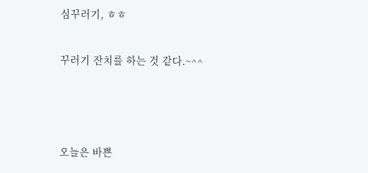심꾸러기, ㅎㅎ

꾸러기 잔치를 하는 것 같다.~^^



오늘은 바쁜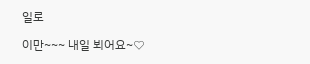일로

이만~~~ 내일 뵈어요~♡